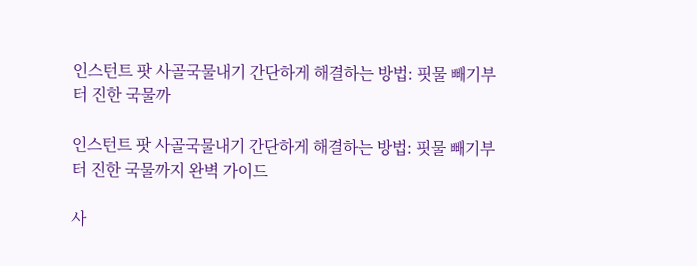인스턴트 팟 사골국물내기 간단하게 해결하는 방법: 핏물 빼기부터 진한 국물까

인스턴트 팟 사골국물내기 간단하게 해결하는 방법: 핏물 빼기부터 진한 국물까지 완벽 가이드

사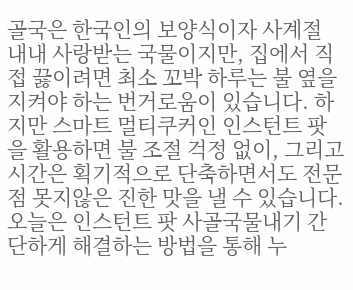골국은 한국인의 보양식이자 사계절 내내 사랑받는 국물이지만, 집에서 직접 끓이려면 최소 꼬박 하루는 불 옆을 지켜야 하는 번거로움이 있습니다. 하지만 스마트 멀티쿠커인 인스턴트 팟을 활용하면 불 조절 걱정 없이, 그리고 시간은 획기적으로 단축하면서도 전문점 못지않은 진한 맛을 낼 수 있습니다. 오늘은 인스턴트 팟 사골국물내기 간단하게 해결하는 방법을 통해 누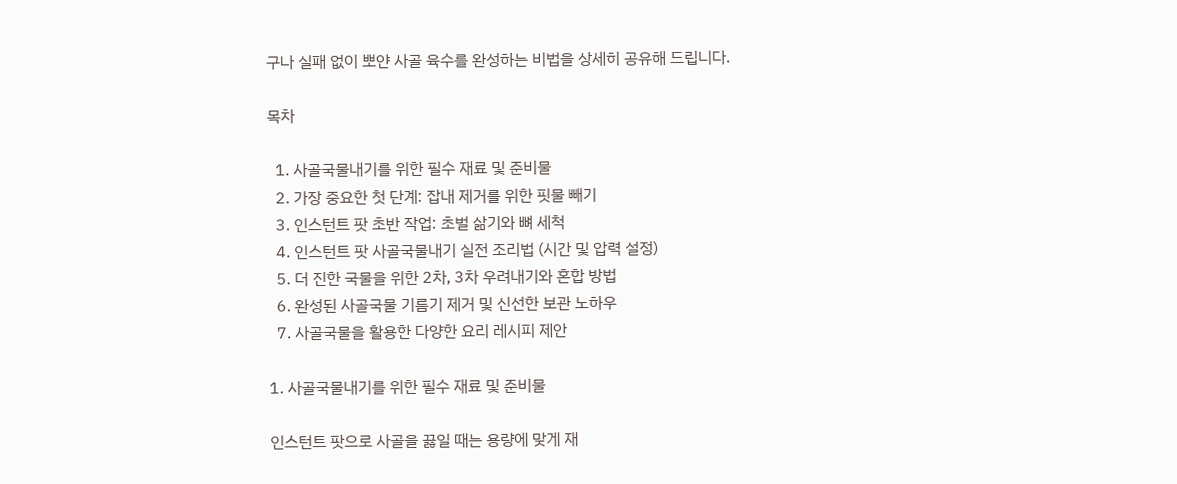구나 실패 없이 뽀얀 사골 육수를 완성하는 비법을 상세히 공유해 드립니다.

목차

  1. 사골국물내기를 위한 필수 재료 및 준비물
  2. 가장 중요한 첫 단계: 잡내 제거를 위한 핏물 빼기
  3. 인스턴트 팟 초반 작업: 초벌 삶기와 뼈 세척
  4. 인스턴트 팟 사골국물내기 실전 조리법 (시간 및 압력 설정)
  5. 더 진한 국물을 위한 2차, 3차 우려내기와 혼합 방법
  6. 완성된 사골국물 기름기 제거 및 신선한 보관 노하우
  7. 사골국물을 활용한 다양한 요리 레시피 제안

1. 사골국물내기를 위한 필수 재료 및 준비물

인스턴트 팟으로 사골을 끓일 때는 용량에 맞게 재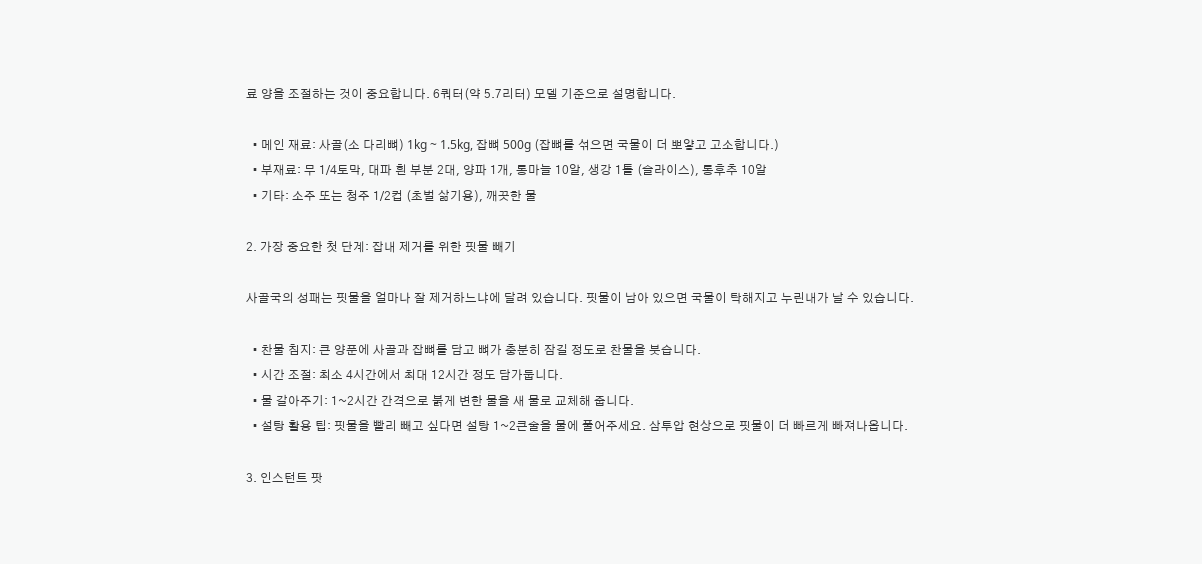료 양을 조절하는 것이 중요합니다. 6쿼터(약 5.7리터) 모델 기준으로 설명합니다.

  • 메인 재료: 사골(소 다리뼈) 1kg ~ 1.5kg, 잡뼈 500g (잡뼈를 섞으면 국물이 더 뽀얗고 고소합니다.)
  • 부재료: 무 1/4토막, 대파 흰 부분 2대, 양파 1개, 통마늘 10알, 생강 1톨 (슬라이스), 통후추 10알
  • 기타: 소주 또는 청주 1/2컵 (초벌 삶기용), 깨끗한 물

2. 가장 중요한 첫 단계: 잡내 제거를 위한 핏물 빼기

사골국의 성패는 핏물을 얼마나 잘 제거하느냐에 달려 있습니다. 핏물이 남아 있으면 국물이 탁해지고 누린내가 날 수 있습니다.

  • 찬물 침지: 큰 양푼에 사골과 잡뼈를 담고 뼈가 충분히 잠길 정도로 찬물을 붓습니다.
  • 시간 조절: 최소 4시간에서 최대 12시간 정도 담가둡니다.
  • 물 갈아주기: 1~2시간 간격으로 붉게 변한 물을 새 물로 교체해 줍니다.
  • 설탕 활용 팁: 핏물을 빨리 빼고 싶다면 설탕 1~2큰술을 물에 풀어주세요. 삼투압 현상으로 핏물이 더 빠르게 빠져나옵니다.

3. 인스턴트 팟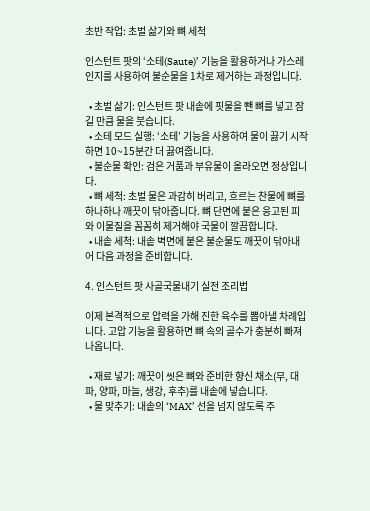초반 작업: 초벌 삶기와 뼈 세척

인스턴트 팟의 ‘소테(Saute)’ 기능을 활용하거나 가스레인지를 사용하여 불순물을 1차로 제거하는 과정입니다.

  • 초벌 삶기: 인스턴트 팟 내솥에 핏물을 뺀 뼈를 넣고 잠길 만큼 물을 붓습니다.
  • 소테 모드 실행: ‘소테’ 기능을 사용하여 물이 끓기 시작하면 10~15분간 더 끓여줍니다.
  • 불순물 확인: 검은 거품과 부유물이 올라오면 정상입니다.
  • 뼈 세척: 초벌 물은 과감히 버리고, 흐르는 찬물에 뼈를 하나하나 깨끗이 닦아줍니다. 뼈 단면에 붙은 응고된 피와 이물질을 꼼꼼히 제거해야 국물이 깔끔합니다.
  • 내솥 세척: 내솥 벽면에 붙은 불순물도 깨끗이 닦아내어 다음 과정을 준비합니다.

4. 인스턴트 팟 사골국물내기 실전 조리법

이제 본격적으로 압력을 가해 진한 육수를 뽑아낼 차례입니다. 고압 기능을 활용하면 뼈 속의 골수가 충분히 빠져나옵니다.

  • 재료 넣기: 깨끗이 씻은 뼈와 준비한 향신 채소(무, 대파, 양파, 마늘, 생강, 후추)를 내솥에 넣습니다.
  • 물 맞추기: 내솥의 ‘MAX’ 선을 넘지 않도록 주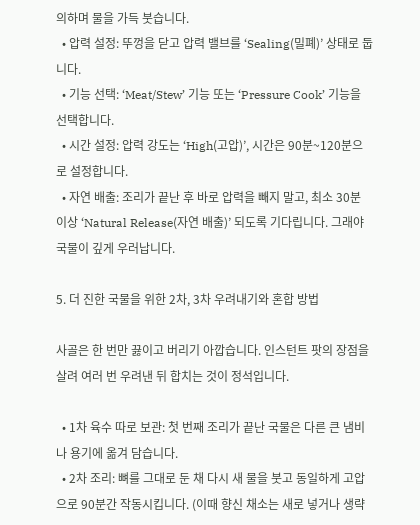의하며 물을 가득 붓습니다.
  • 압력 설정: 뚜껑을 닫고 압력 밸브를 ‘Sealing(밀폐)’ 상태로 둡니다.
  • 기능 선택: ‘Meat/Stew’ 기능 또는 ‘Pressure Cook’ 기능을 선택합니다.
  • 시간 설정: 압력 강도는 ‘High(고압)’, 시간은 90분~120분으로 설정합니다.
  • 자연 배출: 조리가 끝난 후 바로 압력을 빼지 말고, 최소 30분 이상 ‘Natural Release(자연 배출)’ 되도록 기다립니다. 그래야 국물이 깊게 우러납니다.

5. 더 진한 국물을 위한 2차, 3차 우려내기와 혼합 방법

사골은 한 번만 끓이고 버리기 아깝습니다. 인스턴트 팟의 장점을 살려 여러 번 우려낸 뒤 합치는 것이 정석입니다.

  • 1차 육수 따로 보관: 첫 번째 조리가 끝난 국물은 다른 큰 냄비나 용기에 옮겨 담습니다.
  • 2차 조리: 뼈를 그대로 둔 채 다시 새 물을 붓고 동일하게 고압으로 90분간 작동시킵니다. (이때 향신 채소는 새로 넣거나 생략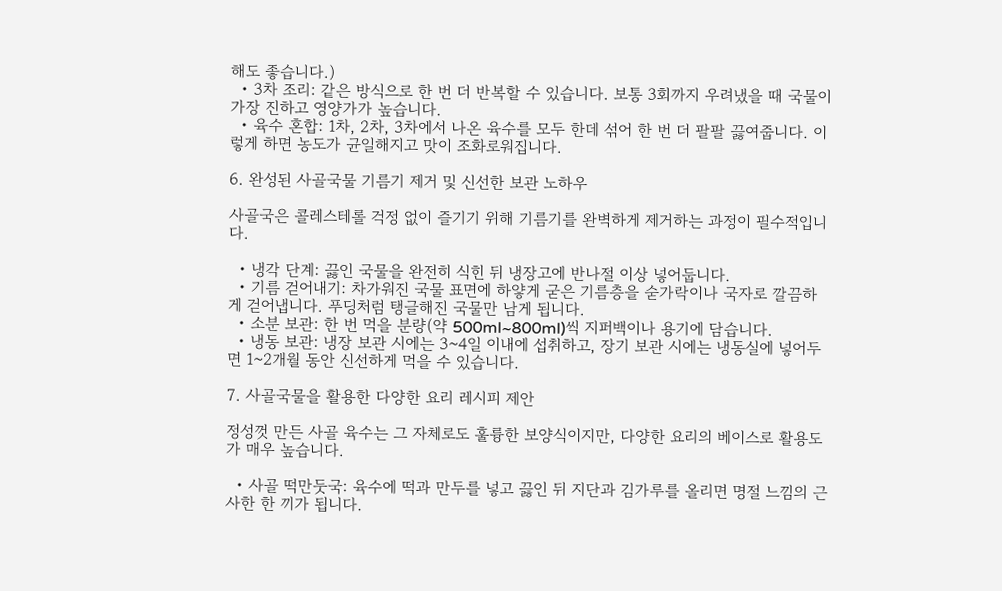해도 좋습니다.)
  • 3차 조리: 같은 방식으로 한 번 더 반복할 수 있습니다. 보통 3회까지 우려냈을 때 국물이 가장 진하고 영양가가 높습니다.
  • 육수 혼합: 1차, 2차, 3차에서 나온 육수를 모두 한데 섞어 한 번 더 팔팔 끓여줍니다. 이렇게 하면 농도가 균일해지고 맛이 조화로워집니다.

6. 완성된 사골국물 기름기 제거 및 신선한 보관 노하우

사골국은 콜레스테롤 걱정 없이 즐기기 위해 기름기를 완벽하게 제거하는 과정이 필수적입니다.

  • 냉각 단계: 끓인 국물을 완전히 식힌 뒤 냉장고에 반나절 이상 넣어둡니다.
  • 기름 걷어내기: 차가워진 국물 표면에 하얗게 굳은 기름층을 숟가락이나 국자로 깔끔하게 걷어냅니다. 푸딩처럼 탱글해진 국물만 남게 됩니다.
  • 소분 보관: 한 번 먹을 분량(약 500ml~800ml)씩 지퍼백이나 용기에 담습니다.
  • 냉동 보관: 냉장 보관 시에는 3~4일 이내에 섭취하고, 장기 보관 시에는 냉동실에 넣어두면 1~2개월 동안 신선하게 먹을 수 있습니다.

7. 사골국물을 활용한 다양한 요리 레시피 제안

정성껏 만든 사골 육수는 그 자체로도 훌륭한 보양식이지만, 다양한 요리의 베이스로 활용도가 매우 높습니다.

  • 사골 떡만둣국: 육수에 떡과 만두를 넣고 끓인 뒤 지단과 김가루를 올리면 명절 느낌의 근사한 한 끼가 됩니다.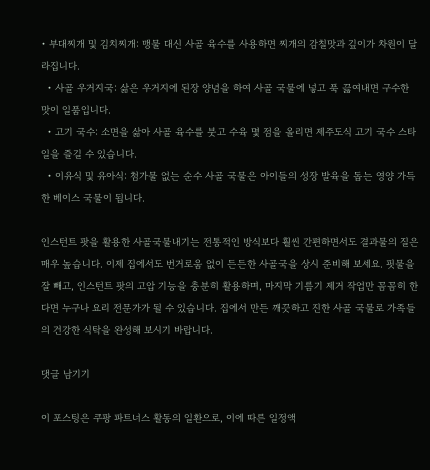• 부대찌개 및 김치찌개: 맹물 대신 사골 육수를 사용하면 찌개의 감칠맛과 깊이가 차원이 달라집니다.
  • 사골 우거지국: 삶은 우거지에 된장 양념을 하여 사골 국물에 넣고 푹 끓여내면 구수한 맛이 일품입니다.
  • 고기 국수: 소면을 삶아 사골 육수를 붓고 수육 몇 점을 올리면 제주도식 고기 국수 스타일을 즐길 수 있습니다.
  • 이유식 및 유아식: 첨가물 없는 순수 사골 국물은 아이들의 성장 발육을 돕는 영양 가득한 베이스 국물이 됩니다.

인스턴트 팟을 활용한 사골국물내기는 전통적인 방식보다 훨씬 간편하면서도 결과물의 질은 매우 높습니다. 이제 집에서도 번거로움 없이 든든한 사골국을 상시 준비해 보세요. 핏물을 잘 빼고, 인스턴트 팟의 고압 기능을 충분히 활용하며, 마지막 기름기 제거 작업만 꼼꼼히 한다면 누구나 요리 전문가가 될 수 있습니다. 집에서 만든 깨끗하고 진한 사골 국물로 가족들의 건강한 식탁을 완성해 보시기 바랍니다.

댓글 남기기

이 포스팅은 쿠팡 파트너스 활동의 일환으로, 이에 따른 일정액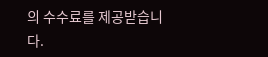의 수수료를 제공받습니다.